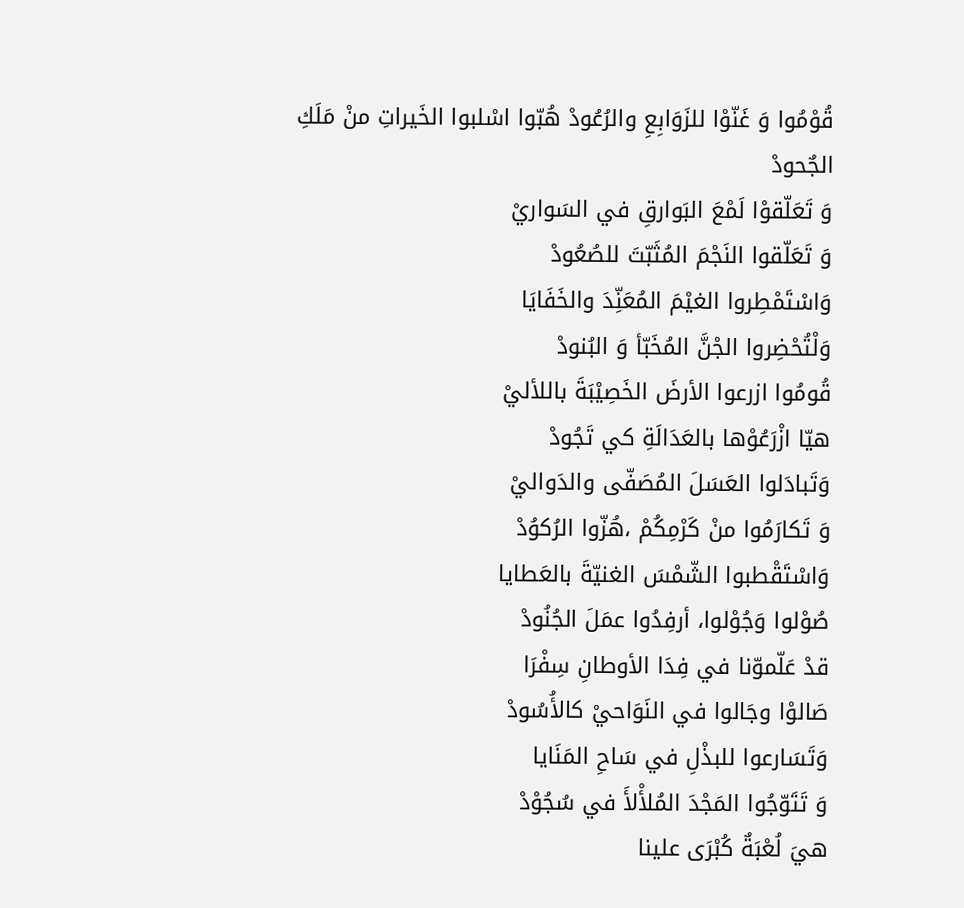قُوْمُوا وَ غَنّوْا للزَوَابِعِ والرُعُودْ هُبّوا اسْلبوا الخَيراتِ منْ مَلَكِ الجٌحودْ
وَ تَعَلّقوْا لَمْعَ البَوارقِ في السَواريْ
وَ تَعَلّقوا النَجْمَ المُثَبّتَ للصُعُودْ
وَاسْتَمْطِروا الغيْمَ المُعَنِّدَ والخَفَايَا
وَلْتُحْضِروا الجْنَّ المُخَبّأ وَ البُنودْ
قُومُوا ازرعوا الأرضَ الخَصِيْبَةَ باللأليْ
هيّا ازْرَعُوْها بالعَدَالَةِ كي تَجُودْ
وَتَبادَلوا العَسَلَ المُصَفّى والدَواليْ
وَ تَكارَمُوا منْ كَرْمِكُمْ ،هُزّوا الرُكوُدْ
وَاسْتَقْطبوا الشّمْسَ الغنيّةَ بالعَطايا
صُوْلوا وَجُوْلوا، أرفِدُوا عمَلَ الجُنُودْ
قدْ عَلّموّنا في فِدَا الأوطانِ سِفْرَا
صَالوْا وجَالوا في النَوَاحيْ كالأُسُودْ
وَتَسَارعوا للبذْلِ في سَاحِ المَنَايا
وَ تَتَوّجُوا المَجْدَ المُلأْلأَ في سُجُوْدْ
هيَ لُعْبَةٌ كُبْرَى علينا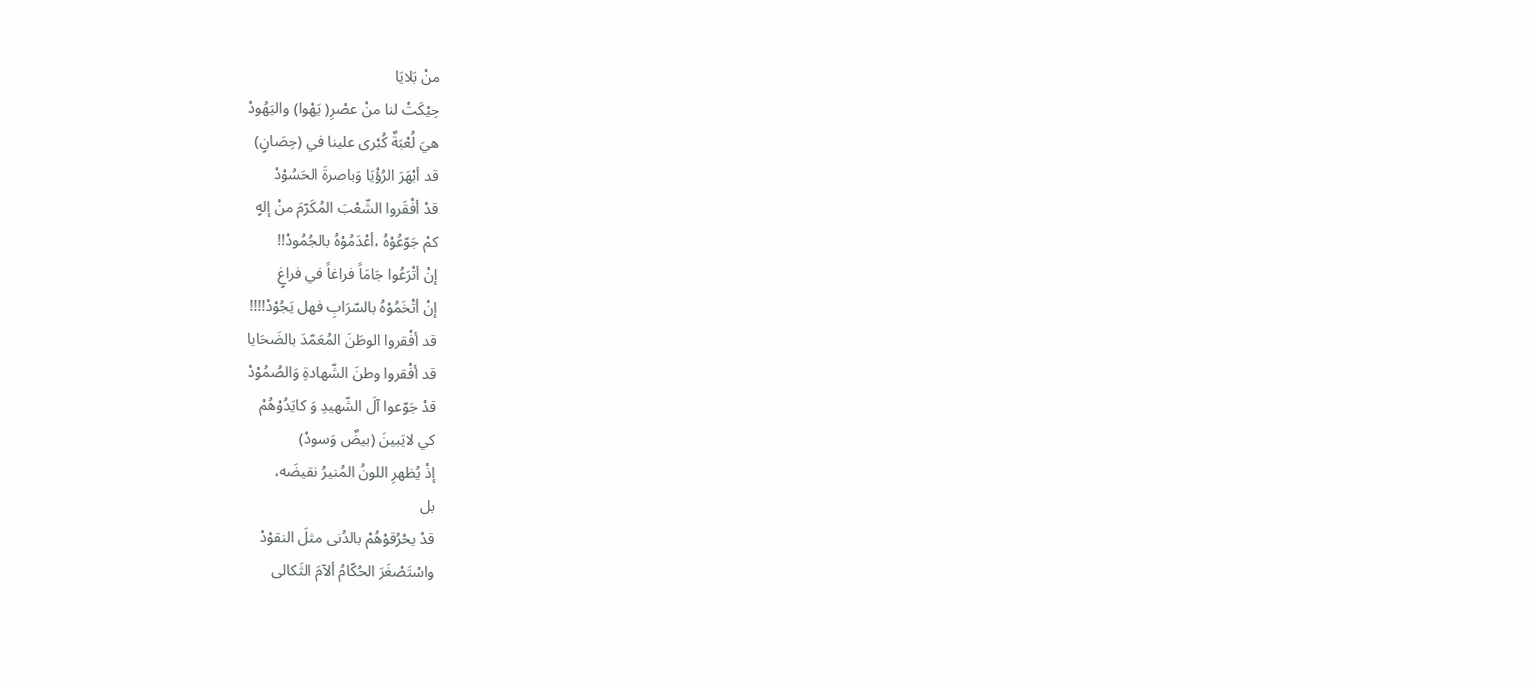منْ بَلايَا
حِيْكَتْ لنا منْ عصْرِ( يَهْوا) واليَهُودْ
هيَ لُعْبَةٌ كُبْرى علينا في (حِصَانٍ)
قد أبْهَرَ الرُؤْيَا وَباصرةَ الحَسُوْدْ
قدْ أفْقَروا الشّعْبَ المُكَرّمَ منْ إلهٍ
كمْ جَوّعُوْهُ ،أعْدَمُوْهُ بالجُمُودْ!!
إنْ أتْرَعُوا جَامَاً فراغاً في فراغٍ
إنْ أتْخَمُوْهُ بالسّرَابِ فهل يَجُوْدْ!!!!
قد أفْقروا الوطَنَ المُعَمّدَ بالضَحَايا
قد أفْقروا وطنَ الشّهادةِ وَالصُمُوْدْ
قدْ جَوّعوا آلَ الشّهيدِ وَ كايَدُوْهُمْ
كي لايَبينَ (بيضٌ وَسودْ)
إذْ يُظهرِ اللونُ المُنيرُ نقيضَه،
بل
قدْ يحْرُقوْهُمْ بالدُنى مثلَ النقوْدْ
واسْتَصْغَرَ الحُكّامُ ألآمَ الثَكالى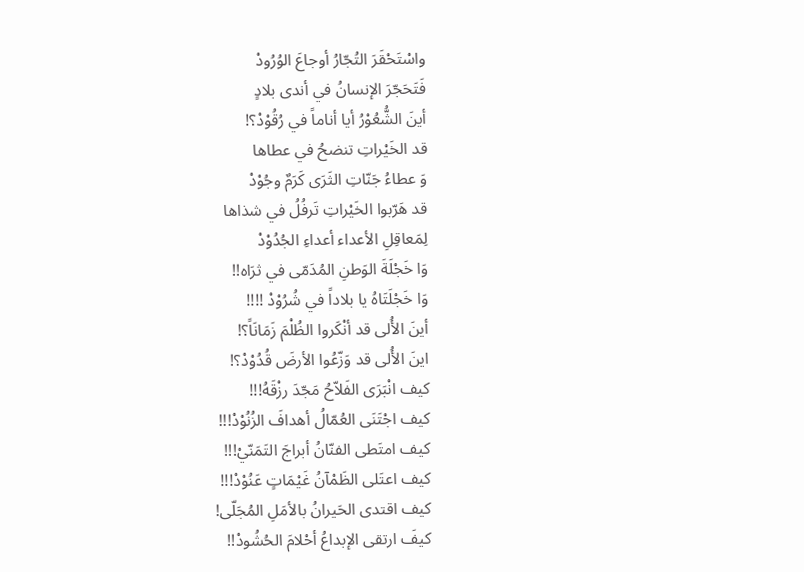واسْتَحْقَرَ التُجّارُ أوجاعَ الوُرُودْ
فَتَحَجّرَ الإنسانُ في أندى بلادٍ
أينَ الشُّعُوْرُ أيا أناماً في رُقُوْدْ؟!
قد الخَيْراتِ تنضحُ في عطاها
وَ عطاءُ جَنّاتِ الثَرَى كَرَمٌ وجُوْدْ
قد هَرّبوا الخَيْراتِ تَرفُلُ في شذاها
لِمَعاقِلِ الأعداء أعداءِ الجُدُوْدْ
وَا خَجْلَةَ الوَطنِ المُدَمّى في ثرَاه!!
وَا خَجْلَتَاهُ يا بلاداً في شُرُوْدْ !!!!
أينَ الأُلى قد أنْكَروا الظُلْمَ زَمَانَاً؟!
اينَ الأُلى قد وَزّعُوا الأرضَ قُدُوْدْ؟!
كيف انْبَرَى الفَلاّحُ مَجّدَ رزْقَهُ!!!
كيف اجْتَنَى العُمّالُ أهدافَ الزُنُوْدْ!!!
كيف امتَطى الفنّانُ أبراجَ التَمَنّيْ!!!
كيف اعتَلى الظَمْآنُ غَيْمَاتٍ عَنُوْدْ!!!
كيف اقتدى الحَيرانُ بالأمَلِ المُجَلّى!
كيفَ ارتقى الإبداعُ أحْلامَ الحُشُودْ!!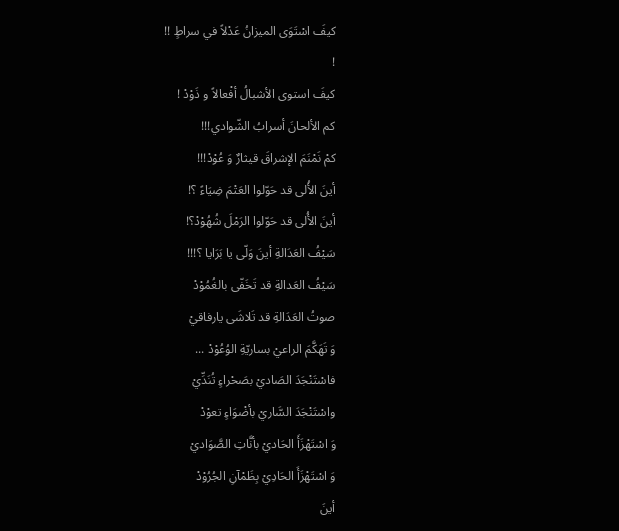كيفَ اسْتَوَى الميزانُ عَدْلاً في سراطٍ !!
!
كيفَ استوى الأشبالُ أفْعالاً و ذَوْدْ !
كم الألحانَ أسرابُ الشّوادي!!!
كمْ نَمْنَمَ الإشراقَ قيثارٌ وَ عُوْدْ!!!
أينَ الأُلى قد حَوّلوا العَتْمَ ضِيَاءً ؟!
أينَ الأُلى قد حَوّلوا الرَمْلَ شُهُوْدْ؟!
سَيْفُ العَدَالةِ أينَ وَلّى يا بَرَايا ؟!!!
سَيْفُ العَدالةِ قد تَخَفّى بالغُمُوْدْ
صوتُ العَدَالةِ قد تَلاشَى يارفاقيْ
وَ تَهَكَّمَ الراعيْ بساريّةِ الوُعُوْدْ ...
فاسْتَنْجَدَ الصَاديْ بصَحْراءٍ تُنَدِّيْ
واسْتَنْجَدَ السَّاريْ بأضْوَاءٍ تعوْدْ
وَ اسْتَهْزَأَ الحَاديْ بأنَّاتِ الصَّوَاديْ
وَ اسْتَهْزَأَ الحَادِيْ بِظَمْآنِ الجُرُوْدْ
أينَ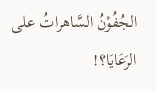الجُفُوْنُ السَّاهراتُ على الرَعَايَا؟!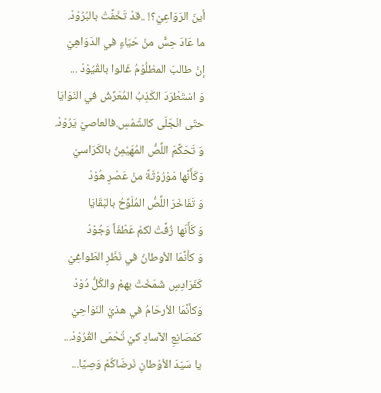أينَ الرَوَاعِيْ؟! ..قدْ تَخَفَّتْ بالبُرُوْدْ.
ما عَادَ حِسًّ منْ حَيَاءٍ في الدَوَاهِيْ
إنْ طالبَ المظلُوْمُ غَالوا بالقُيُوْدْ ...
وَ اسْتَطْرَدَ الكَذِبُ المُعَرِّشُ في النَوَايَا
حتّى انْجَلَى كالشّمْسِ.فالعاصيْ يَرُوْدْ.
وَ تَحَكَّمَ اللِّصُّ المُهَيْمِنُ بالكَرَاسيْ
وَكَأَنَّها مَوْرُوْثَةً منْ عَصْرِ هُوْدْ
وَ تَفَاخَرَ اللِّصُّ المُلَوِّحُ بالبَقَايَا
وَ كَأَنّها زُفَّتْ لكمْ عَطْفَاً وَجُوْدْ
وَ كأنَّمَا الأوطانُ في نَظَرِ الطَواغِيْ
كَفَرَادِسٍ شَمَخَتْ بهمْ والكُلُّ دُوْدْ
وَكأنَّمَا الأرحَامُ في هذيْ النَوَاحِيْ
كمَصَانِعِ الآسادِ كيْ تُحْمَى القُرُوْدْ...
يا سَيّدَ الأوْطانِ نَرضَاكُمْ وَصِيَّا...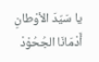يا سَيّدَ الأوْطانِ أَدْمَانَا الجُحُوْدْ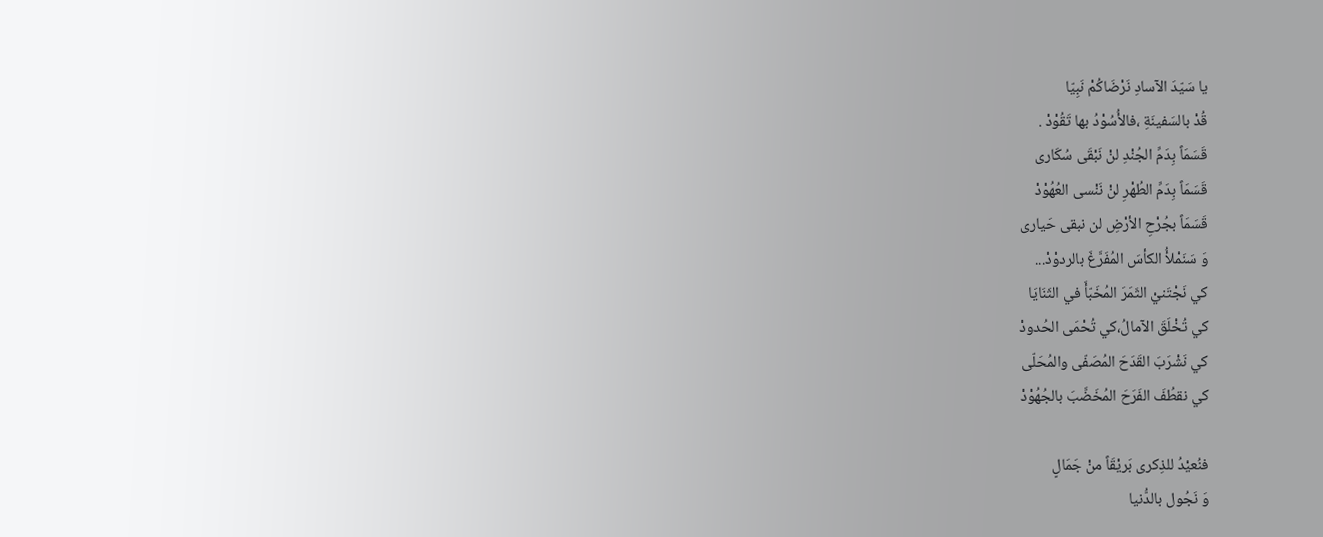يا سَيّدَ الآسادِ نَرْضَاكُمْ نَبِيّا
قُدْ بالسَفينَةِ ،فالأُسُوْدُ بها تَقُوْدْ .
قَسَمَاً بِدَمِّ الجُنْدِ لنْ نَبْقَى سُكَارى
قَسَمَاً بِدَمِّ الطُهْرِ لنْ نَنْسى العُهُوْدْ
قَسَمَاً بجُرْحِ الأرْضِ لن نبقى حَيارى
وَ سَنَمْلأُ الكأسَ المُفَرَّغَ بالردوْدْ...
كي نَجْتَنيْ الثَمَرَ المُخَبّأَ في الثَنَايَا
كي تُخْلَقَ الآمالُ،كي تُحْمَى الحُدودْ
كي نَشْرَبَ القَدَحَ المُصَفّى والمُحَلّى
كي نقطُفَ الفَرَحَ المُخَضَّبَ بالجُهُوْدْ

فنُعيْدُ للذِكرى بَريْقَاً منْ جَمَالٍ
وَ نَجُول بالدُّنيا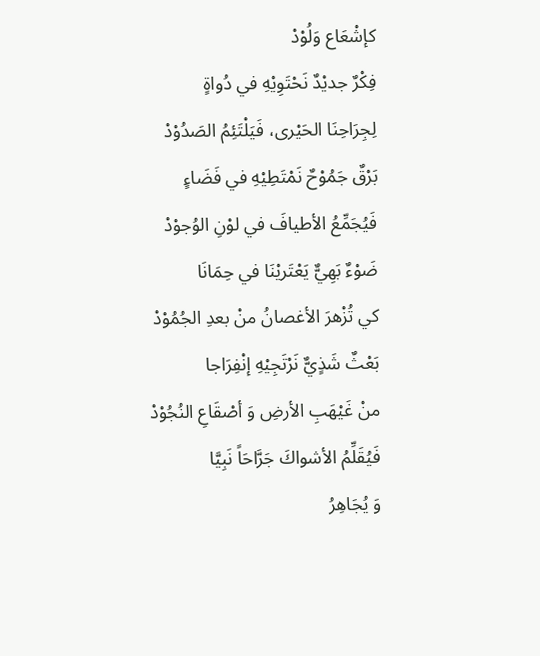كإشْعَاع وَلُوْدْ
فِكْرٌ جديْدٌ نَحْتَوِيْهِ في دُواةٍ
لِجِرَاحِنَا الحَيْرى، فَيَلْتَئِمُ الصَدُوْدْ
بَرْقٌ جَمُوْحٌ نَمْتَطِيْهِ في فَضَاءٍ
فَيُجَمِّعُ الأطيافَ في لوْنِ الوُجوْدْ
ضَوْءٌ بَهِيٌّ يَعْتَريْنَا في حِمَانَا
كي تُزْهرَ الأغصانُ منْ بعدِ الجُمُوْدْ
بَعْثٌ شَذٍيٌّ نَرْتَجِيْهِ إنْفِرَاجا
منْ غَيْهَبِ الأرضِ وَ أصْقَاعِ النُجُوْدْ
فَيُقَلِّمُ الأشواكَ جَرَّاحَاً نَبِيَّا
وَ يُجَاهِرُ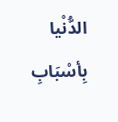الدُّنْيا بِأسْبَابِ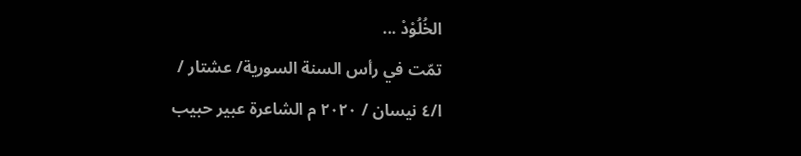الخُلُوْدْ ...
تمّت في رأس السنة السورية/ عشتار /
ا/٤ نيسان / ٢٠٢٠ م الشاعرة عبير حبيب